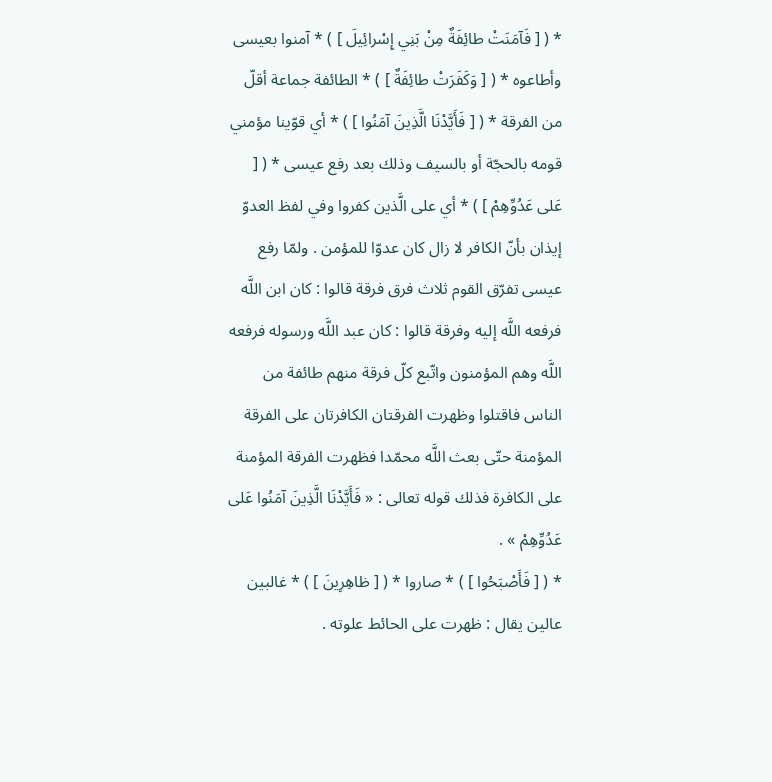* ( [ فَآمَنَتْ طائِفَةٌ مِنْ بَنِي إِسْرائِيلَ ] ) * آمنوا بعيسى وأطاعوه * ( [ وَكَفَرَتْ طائِفَةٌ ] ) * الطائفة جماعة أقلّ من الفرقة * ( [ فَأَيَّدْنَا الَّذِينَ آمَنُوا ] ) * أي قوّينا مؤمني قومه بالحجّة أو بالسيف وذلك بعد رفع عيسى * ( [ عَلى عَدُوِّهِمْ ] ) * أي على الَّذين كفروا وفي لفظ العدوّ إيذان بأنّ الكافر لا زال كان عدوّا للمؤمن . ولمّا رفع عيسى تفرّق القوم ثلاث فرق فرقة قالوا : كان ابن اللَّه فرفعه اللَّه إليه وفرقة قالوا : كان عبد اللَّه ورسوله فرفعه اللَّه وهم المؤمنون واتّبع كلّ فرقة منهم طائفة من الناس فاقتلوا وظهرت الفرقتان الكافرتان على الفرقة المؤمنة حتّى بعث اللَّه محمّدا فظهرت الفرقة المؤمنة على الكافرة فذلك قوله تعالى : « فَأَيَّدْنَا الَّذِينَ آمَنُوا عَلى عَدُوِّهِمْ » .
* ( [ فَأَصْبَحُوا ] ) * صاروا * ( [ ظاهِرِينَ ] ) * غالبين عالين يقال : ظهرت على الحائط علوته .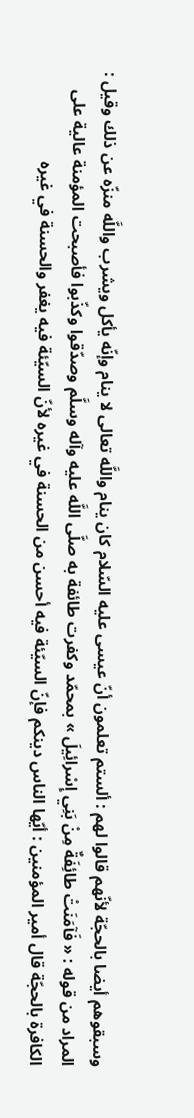وسبقوهم أيضا بالحجّة لأنّهم قالوا لهم : ألستم تعلمون أنّ عيسى عليه السّلام كان ينام واللَّه تعالى لا ينام وإنّه يأكل ويشرب واللَّه منزّه عن ذلك وقيل : المراد من قوله : « فَآمَنَتْ طائِفَةٌ مِنْ بَنِي إِسْرائِيلَ » بمحمّد وكفرت طائفة به صلَّى اللَّه عليه وآله وسلَّم وصدّقوا وكذّبوا فأصبحت المؤمنة عالية على الكافرة بالحجّة قال أمير المؤمنين : أيّها الناس دينكم فإنّ السيّئة فيه أحسن من الحسنة في غيره لأنّ السيّئة فيه يغفر والحسنة في غيره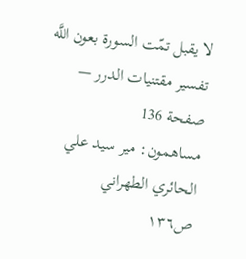لا يقبل تمّت السورة بعون اللَّه
تفسير مقتنيات الدرر — صفحة 136
مساهمون: مير سيد علي الحائري الطهراني
ص١٣٦